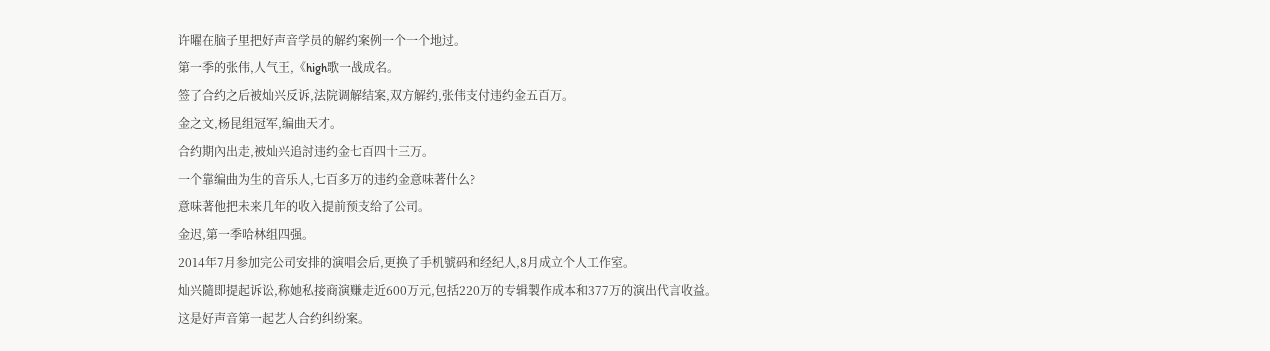许曜在脑子里把好声音学员的解约案例一个一个地过。
第一季的张伟,人气王,《high歌一战成名。
签了合约之后被灿兴反诉,法院调解结案,双方解约,张伟支付违约金五百万。
金之文,杨昆组冠军,编曲天才。
合约期內出走,被灿兴追討违约金七百四十三万。
一个靠编曲为生的音乐人,七百多万的违约金意味著什么?
意味著他把未来几年的收入提前预支给了公司。
金迟,第一季哈林组四强。
2014年7月参加完公司安排的演唱会后,更换了手机號码和经纪人,8月成立个人工作室。
灿兴隨即提起诉讼,称她私接商演赚走近600万元,包括220万的专辑製作成本和377万的演出代言收益。
这是好声音第一起艺人合约纠纷案。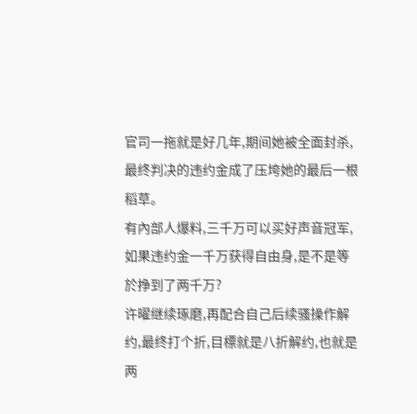官司一拖就是好几年,期间她被全面封杀,最终判决的违约金成了压垮她的最后一根稻草。
有內部人爆料,三千万可以买好声音冠军,如果违约金一千万获得自由身,是不是等於挣到了两千万?
许曜继续琢磨,再配合自己后续骚操作解约,最终打个折,目標就是八折解约,也就是两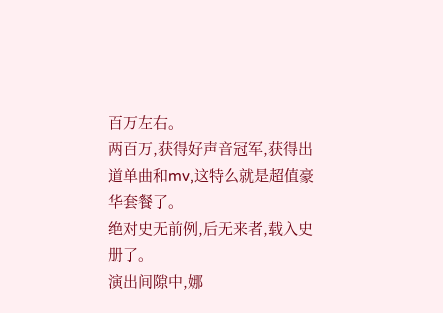百万左右。
两百万,获得好声音冠军,获得出道单曲和mv,这特么就是超值豪华套餐了。
绝对史无前例,后无来者,载入史册了。
演出间隙中,娜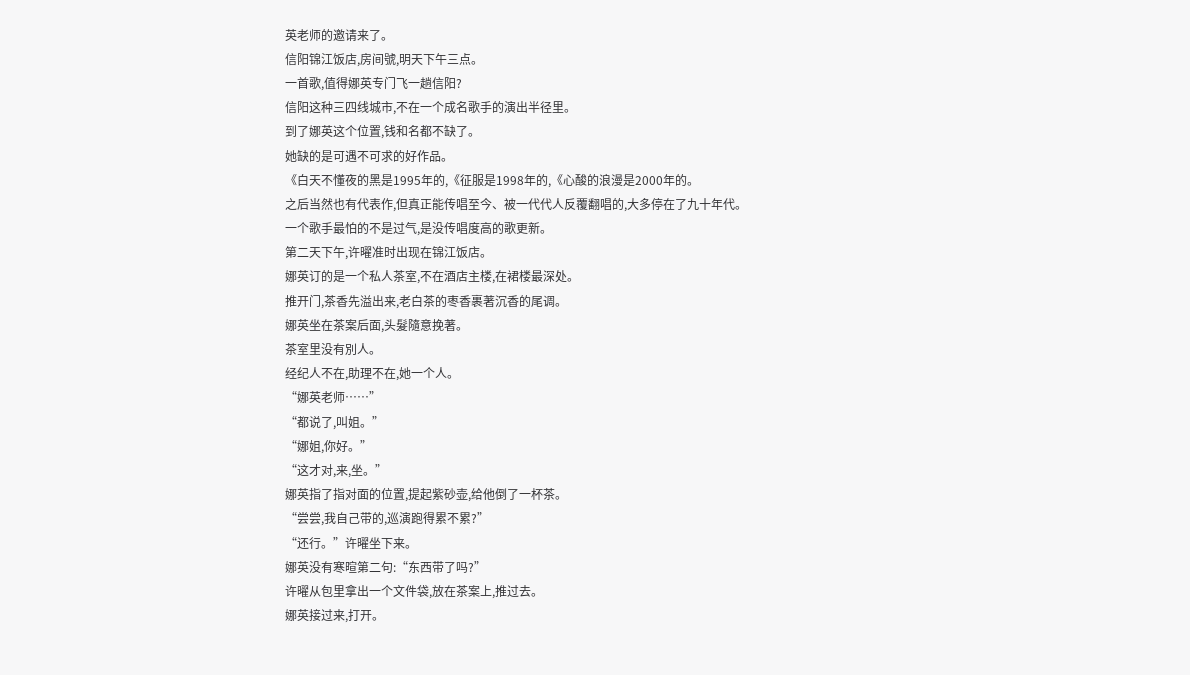英老师的邀请来了。
信阳锦江饭店,房间號,明天下午三点。
一首歌,值得娜英专门飞一趟信阳?
信阳这种三四线城市,不在一个成名歌手的演出半径里。
到了娜英这个位置,钱和名都不缺了。
她缺的是可遇不可求的好作品。
《白天不懂夜的黑是1995年的,《征服是1998年的,《心酸的浪漫是2000年的。
之后当然也有代表作,但真正能传唱至今、被一代代人反覆翻唱的,大多停在了九十年代。
一个歌手最怕的不是过气,是没传唱度高的歌更新。
第二天下午,许曜准时出现在锦江饭店。
娜英订的是一个私人茶室,不在酒店主楼,在裙楼最深处。
推开门,茶香先溢出来,老白茶的枣香裹著沉香的尾调。
娜英坐在茶案后面,头髮隨意挽著。
茶室里没有別人。
经纪人不在,助理不在,她一个人。
“娜英老师……”
“都说了,叫姐。”
“娜姐,你好。”
“这才对,来,坐。”
娜英指了指对面的位置,提起紫砂壶,给他倒了一杯茶。
“尝尝,我自己带的,巡演跑得累不累?”
“还行。”许曜坐下来。
娜英没有寒暄第二句:“东西带了吗?”
许曜从包里拿出一个文件袋,放在茶案上,推过去。
娜英接过来,打开。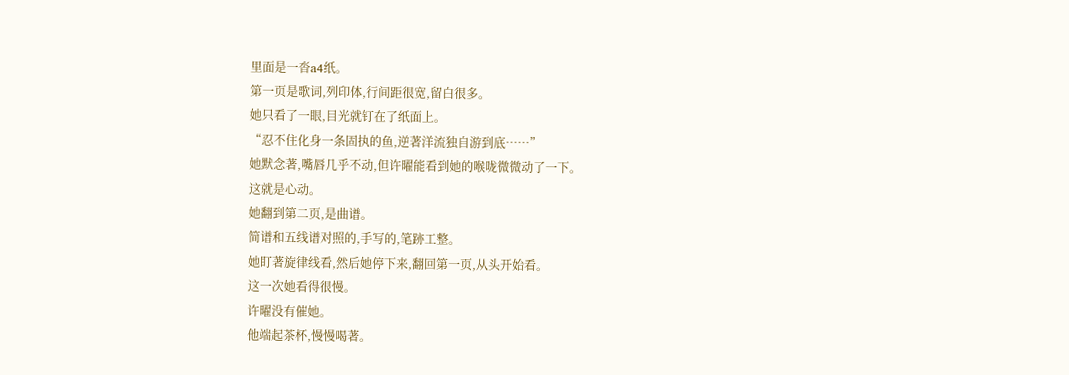里面是一沓a4纸。
第一页是歌词,列印体,行间距很宽,留白很多。
她只看了一眼,目光就钉在了纸面上。
“忍不住化身一条固执的鱼,逆著洋流独自游到底……”
她默念著,嘴唇几乎不动,但许曜能看到她的喉咙微微动了一下。
这就是心动。
她翻到第二页,是曲谱。
简谱和五线谱对照的,手写的,笔跡工整。
她盯著旋律线看,然后她停下来,翻回第一页,从头开始看。
这一次她看得很慢。
许曜没有催她。
他端起茶杯,慢慢喝著。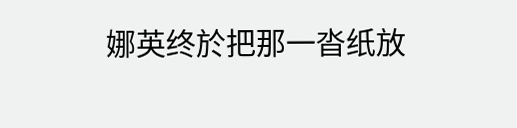娜英终於把那一沓纸放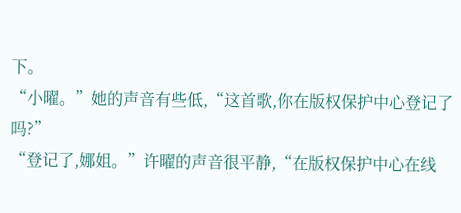下。
“小曜。”她的声音有些低,“这首歌,你在版权保护中心登记了吗?”
“登记了,娜姐。”许曜的声音很平静,“在版权保护中心在线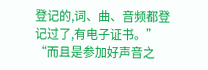登记的,词、曲、音频都登记过了,有电子证书。”
“而且是参加好声音之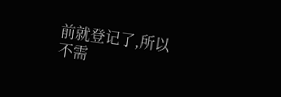前就登记了,所以不需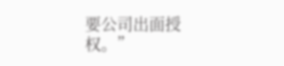要公司出面授权。”